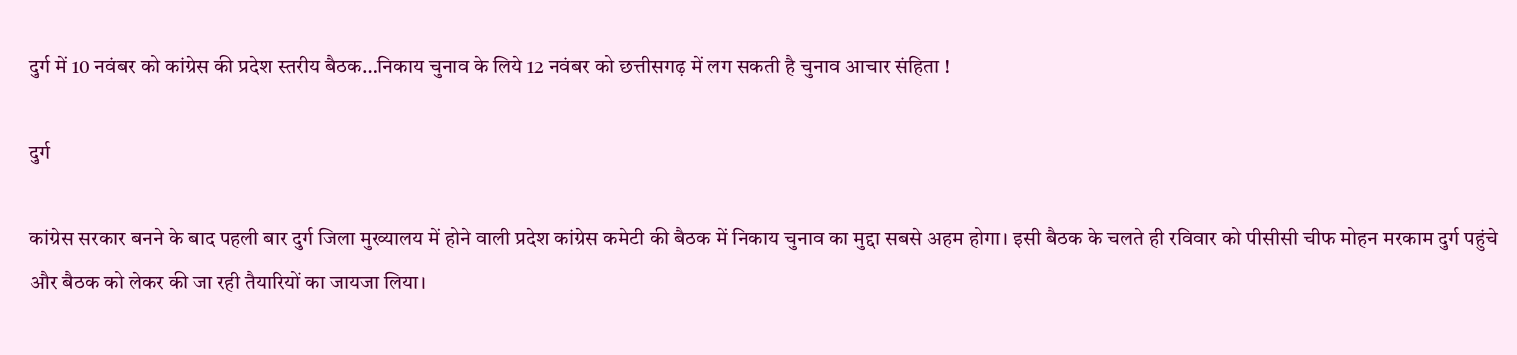दुर्ग में 10 नवंबर को कांग्रेस की प्रदेश स्तरीय बैठक…निकाय चुनाव के लिये 12 नवंबर को छत्तीसगढ़ में लग सकती है चुनाव आचार संहिता !

दुर्ग

कांग्रेस सरकार बनने के बाद पहली बार दुर्ग जिला मुख्यालय में होने वाली प्रदेश कांग्रेस कमेटी की बैठक में निकाय चुनाव का मुद्दा सबसे अहम होगा। इसी बैठक के चलते ही रविवार को पीसीसी चीफ मोहन मरकाम दुर्ग पहुंचे और बैठक को लेकर की जा रही तैयारियों का जायजा लिया।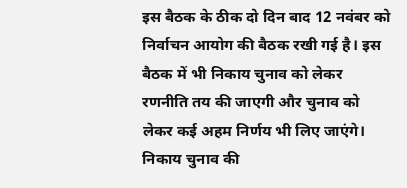इस बैठक के ठीक दो दिन बाद 12 नवंबर को निर्वाचन आयोग की बैठक रखी गई है। इस बैठक में भी निकाय चुनाव को लेकर रणनीति तय की जाएगी और चुनाव को लेकर कई अहम निर्णय भी लिए जाएंगे। निकाय चुनाव की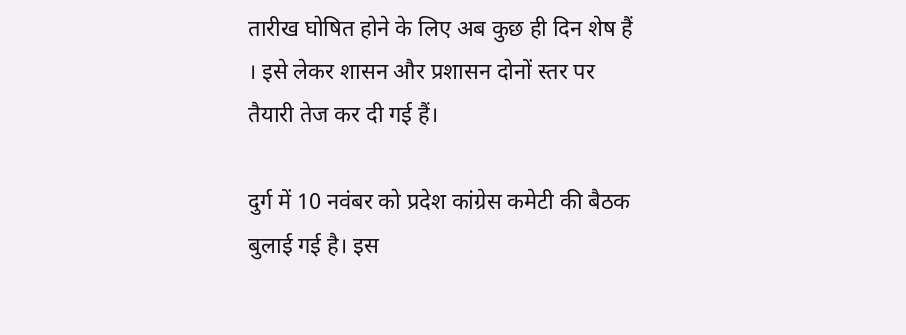तारीख घोषित होने के लिए अब कुछ ही दिन शेष हैं । इसे लेकर शासन और प्रशासन दोनों स्तर पर तैयारी तेज कर दी गई हैं।

दुर्ग में 10 नवंबर को प्रदेश कांग्रेस कमेटी की बैठक बुलाई गई है। इस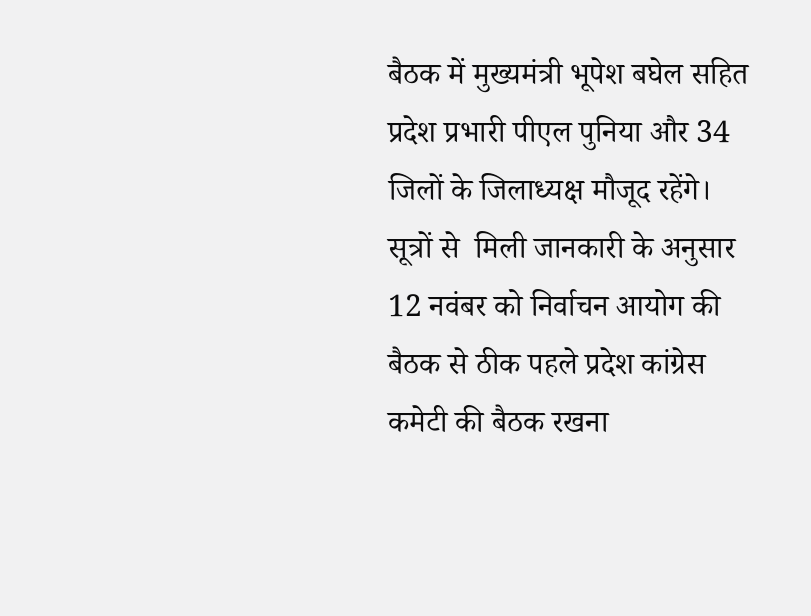बैठक में मुख्यमंत्री भूपेश बघेल सहित प्रदेश प्रभारी पीएल पुनिया और 34 जिलों के जिलाध्यक्ष मौजूद रहेंगे। सूत्रों से  मिली जानकारी के अनुसार 12 नवंबर को निर्वाचन आयोग की बैठक से ठीक पहले प्रदेश कांग्रेस कमेटी की बैठक रखना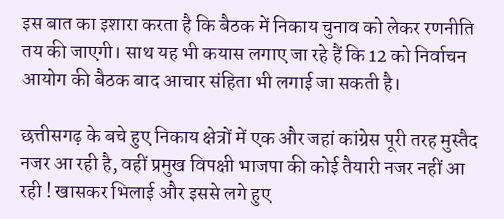इस बात का इशारा करता है कि बैठक में निकाय चुनाव को लेकर रणनीति तय की जाएगी। साथ यह भी कयास लगाए जा रहे हैं कि 12 को निर्वाचन आयोग की बैठक बाद आचार संहिता भी लगाई जा सकती है।

छत्तीसगढ़ के बचे हुए निकाय क्षेत्रों में एक और जहां कांग्रेस पूरी तरह मुस्तैद नजर आ रही है, वहीं प्रमुख विपक्षी भाजपा की कोई तैयारी नजर नहीं आ रही ! खासकर भिलाई और इससे लगे हुए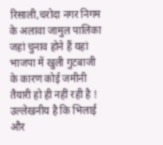रिसाली,चरोदा नगर निगम के अलावा जामुल पालिका जहां चुनाव होने हैं यहां भाजपा में खुली गुटबाजी के कारण कोई जमीनी तैयारी हो ही नहीं रही है ! उल्लेखनीय है कि भिलाई और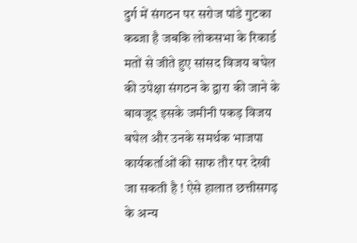दुर्ग में संगठन पर सरोज पांडे गुटका कब्जा है जबकि लोकसभा के रिकार्ड मतों से जीते हुए सांसद विजय बघेल की उपेक्षा संगठन के द्वारा की जाने के बावजूद इसके जमीनी पकड़ विजय बघेल और उनके समर्थक भाजपा कार्यकर्ताओं की साफ तौर पर देखी जा सकती है ! ऐसे हालात छत्तीसगढ़ के अन्य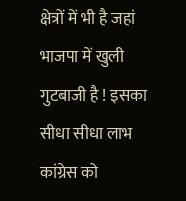क्षेत्रों में भी है जहां भाजपा में खुली गुटबाजी है ! इसका सीधा सीधा लाभ कांग्रेस को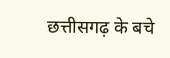छत्तीसगढ़ के बचे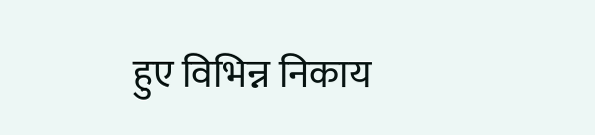हुए विभिन्न निकाय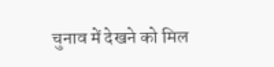चुनाव में देखने को मिल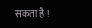सकता है !